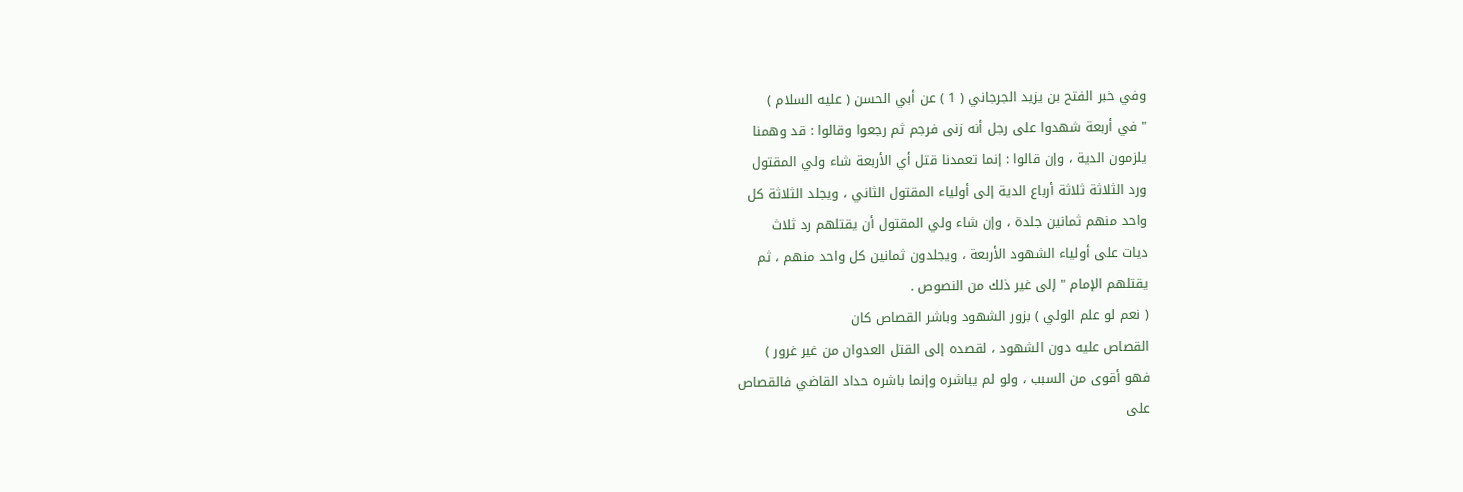وفي خبر الفتح بن يزيد الجرجاني ( 1 ) عن أبي الحسن ( عليه السلام )
" في أربعة شهدوا على رجل أنه زنى فرجم ثم رجعوا وقالوا : قد وهمنا
يلزمون الدية ، وإن قالوا : إنما تعمدنا قتل أي الأربعة شاء ولي المقتول
ورد الثلاثة ثلاثة أرباع الدية إلى أولياء المقتول الثاني ، ويجلد الثلاثة كل
واحد منهم ثمانين جلدة ، وإن شاء ولي المقتول أن يقتلهم رد ثلاث
ديات على أولياء الشهود الأربعة ، ويجلدون ثمانين كل واحد منهم ، ثم
يقتلهم الإمام " إلى غير ذلك من النصوص .
( نعم لو علم الولي ) بزور الشهود وباشر القصاص كان
القصاص عليه دون الشهود ، لقصده إلى القتل العدوان من غير غرور )
فهو أقوى من السبب ، ولو لم يباشره وإنما باشره حداد القاضي فالقصاص
على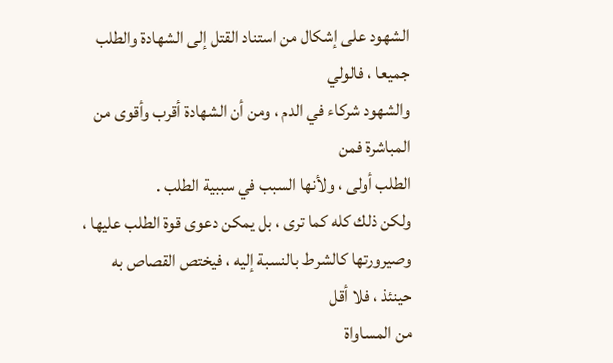الشهود على إشكال من استناد القتل إلى الشهادة والطلب جميعا ، فالولي
والشهود شركاء في الدم ، ومن أن الشهادة أقرب وأقوى من المباشرة فمن
الطلب أولى ، ولأنها السبب في سببية الطلب .
ولكن ذلك كله كما ترى ، بل يمكن دعوى قوة الطلب عليها ،
وصيرورتها كالشرط بالنسبة إليه ، فيختص القصاص به حينئذ ، فلا أقل
من المساواة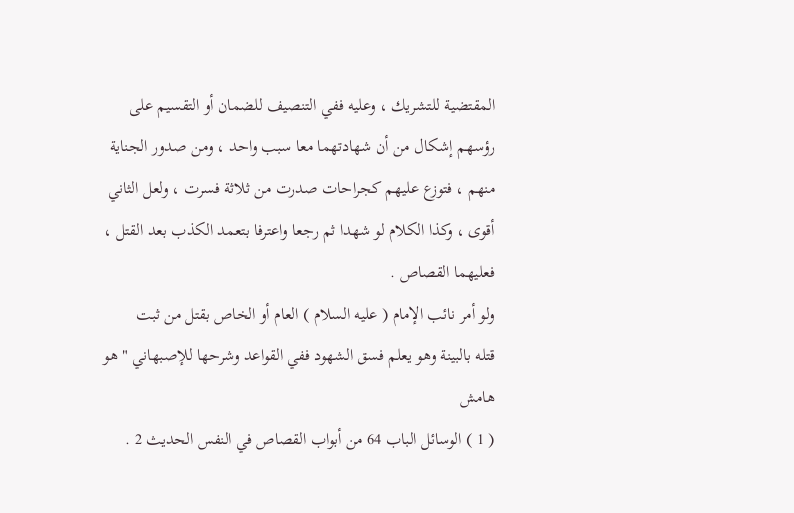المقتضية للتشريك ، وعليه ففي التنصيف للضمان أو التقسيم على
رؤسهم إشكال من أن شهادتهما معا سبب واحد ، ومن صدور الجناية
منهم ، فتوزع عليهم كجراحات صدرت من ثلاثة فسرت ، ولعل الثاني
أقوى ، وكذا الكلام لو شهدا ثم رجعا واعترفا بتعمد الكذب بعد القتل ،
فعليهما القصاص .
ولو أمر نائب الإمام ( عليه السلام ) العام أو الخاص بقتل من ثبت
قتله بالبينة وهو يعلم فسق الشهود ففي القواعد وشرحها للإصبهاني " هو
هامش
( 1 ) الوسائل الباب 64 من أبواب القصاص في النفس الحديث 2 .